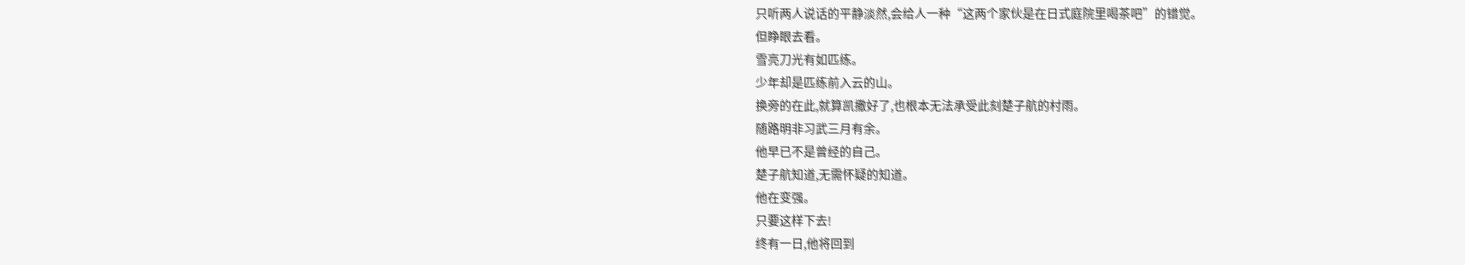只听两人说话的平静淡然,会给人一种“这两个家伙是在日式庭院里喝茶吧”的错觉。
但睁眼去看。
雪亮刀光有如匹练。
少年却是匹练前入云的山。
换旁的在此,就算凯撒好了,也根本无法承受此刻楚子航的村雨。
随路明非习武三月有余。
他早已不是曾经的自己。
楚子航知道,无需怀疑的知道。
他在变强。
只要这样下去!
终有一日,他将回到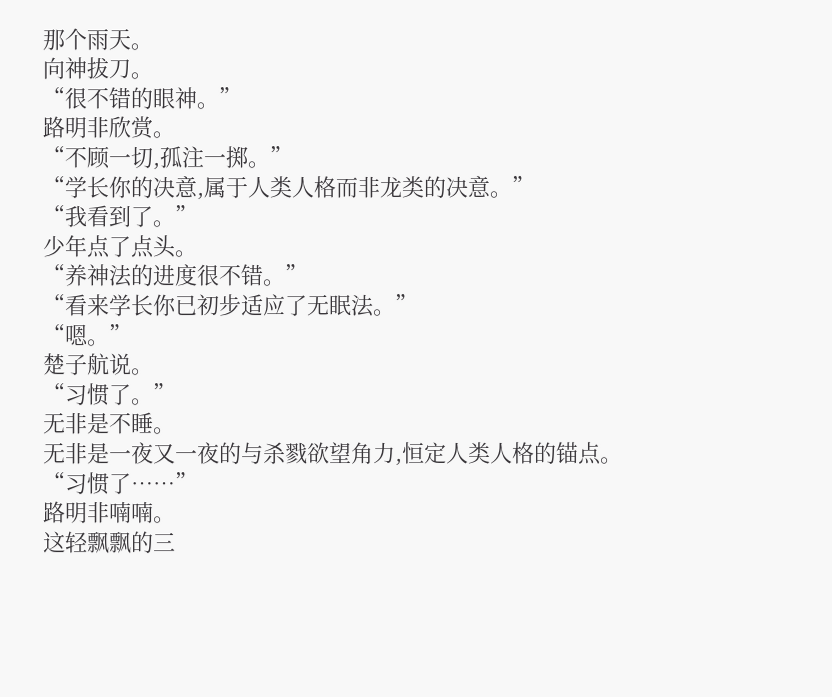那个雨天。
向神拔刀。
“很不错的眼神。”
路明非欣赏。
“不顾一切,孤注一掷。”
“学长你的决意,属于人类人格而非龙类的决意。”
“我看到了。”
少年点了点头。
“养神法的进度很不错。”
“看来学长你已初步适应了无眠法。”
“嗯。”
楚子航说。
“习惯了。”
无非是不睡。
无非是一夜又一夜的与杀戮欲望角力,恒定人类人格的锚点。
“习惯了……”
路明非喃喃。
这轻飘飘的三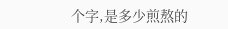个字,是多少煎熬的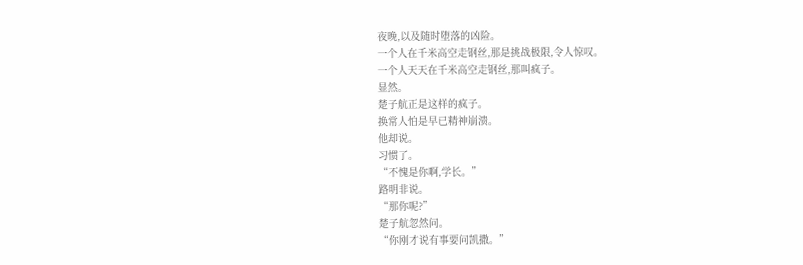夜晚,以及随时堕落的凶险。
一个人在千米高空走钢丝,那是挑战极限,令人惊叹。
一个人天天在千米高空走钢丝,那叫疯子。
显然。
楚子航正是这样的疯子。
换常人怕是早已精神崩溃。
他却说。
习惯了。
“不愧是你啊,学长。”
路明非说。
“那你呢?”
楚子航忽然问。
“你刚才说有事要问凯撒。”